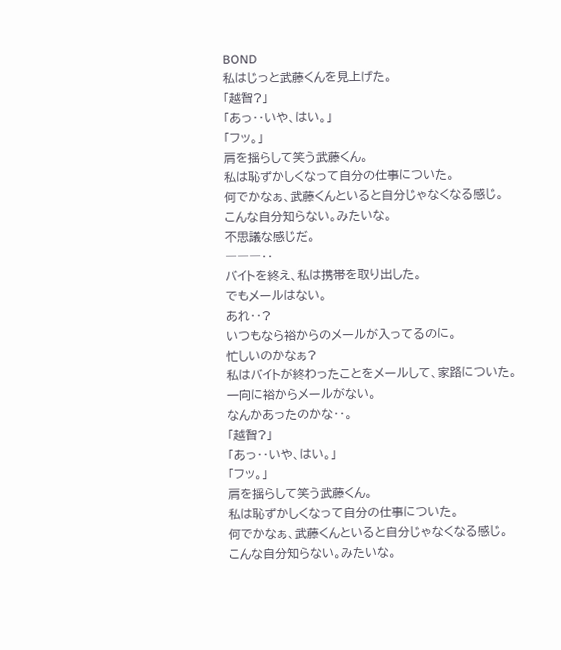BOND
私はじっと武藤くんを見上げた。
「越智?」
「あっ‥いや、はい。」
「フッ。」
肩を揺らして笑う武藤くん。
私は恥ずかしくなって自分の仕事についた。
何でかなぁ、武藤くんといると自分じゃなくなる感じ。
こんな自分知らない。みたいな。
不思議な感じだ。
―――‥
バイトを終え、私は携帯を取り出した。
でもメールはない。
あれ‥?
いつもなら裕からのメールが入ってるのに。
忙しいのかなぁ?
私はバイトが終わったことをメールして、家路についた。
一向に裕からメールがない。
なんかあったのかな‥。
「越智?」
「あっ‥いや、はい。」
「フッ。」
肩を揺らして笑う武藤くん。
私は恥ずかしくなって自分の仕事についた。
何でかなぁ、武藤くんといると自分じゃなくなる感じ。
こんな自分知らない。みたいな。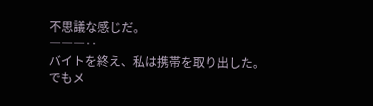不思議な感じだ。
―――‥
バイトを終え、私は携帯を取り出した。
でもメ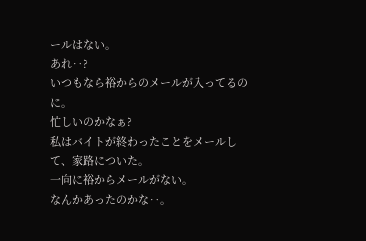ールはない。
あれ‥?
いつもなら裕からのメールが入ってるのに。
忙しいのかなぁ?
私はバイトが終わったことをメールして、家路についた。
一向に裕からメールがない。
なんかあったのかな‥。